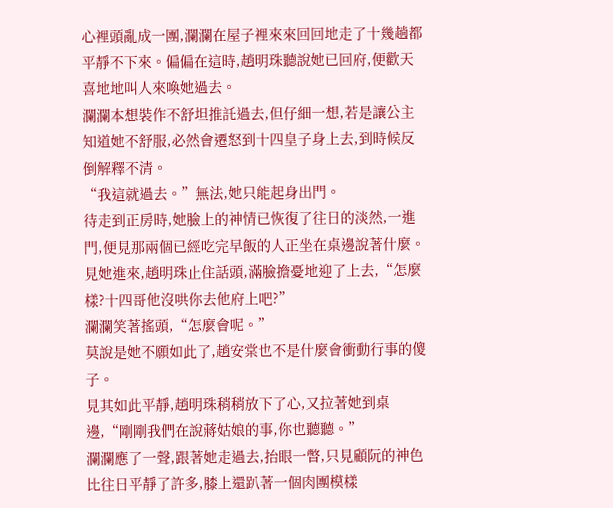心裡頭亂成一團,瀾瀾在屋子裡來來回回地走了十幾趟都平靜不下來。偏偏在這時,趙明珠聽說她已回府,便歡天喜地地叫人來喚她過去。
瀾瀾本想裝作不舒坦推託過去,但仔細一想,若是讓公主知道她不舒服,必然會遷怒到十四皇子身上去,到時候反倒解釋不清。
“我這就過去。”無法,她只能起身出門。
待走到正房時,她臉上的神情已恢復了往日的淡然,一進門,便見那兩個已經吃完早飯的人正坐在桌邊說著什麼。
見她進來,趙明珠止住話頭,滿臉擔憂地迎了上去,“怎麼樣?十四哥他沒哄你去他府上吧?”
瀾瀾笑著搖頭,“怎麼會呢。”
莫說是她不願如此了,趙安棠也不是什麼會衝動行事的傻子。
見其如此平靜,趙明珠稍稍放下了心,又拉著她到桌邊,“剛剛我們在說蔣姑娘的事,你也聽聽。”
瀾瀾應了一聲,跟著她走過去,抬眼一瞥,只見顧阮的神色比往日平靜了許多,膝上還趴著一個肉團模樣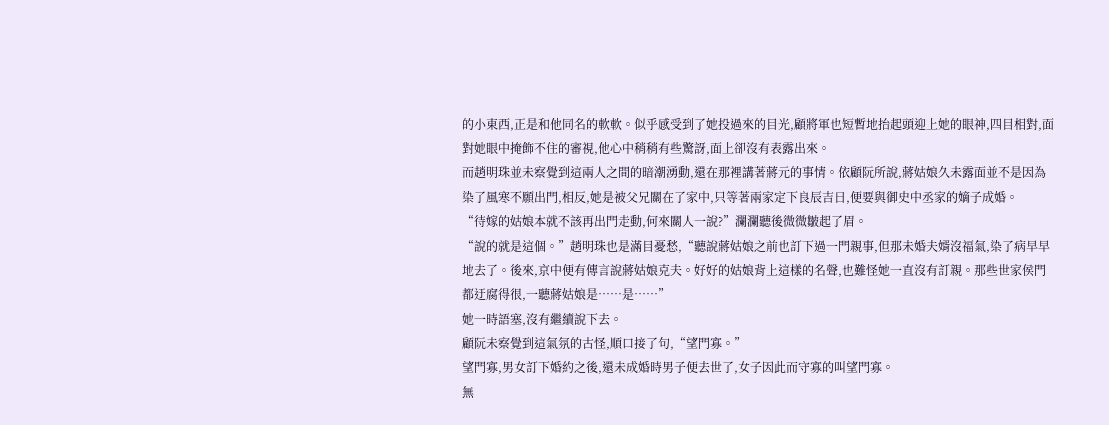的小東西,正是和他同名的軟軟。似乎感受到了她投過來的目光,顧將軍也短暫地抬起頭迎上她的眼神,四目相對,面對她眼中掩飾不住的審視,他心中稍稍有些驚訝,面上卻沒有表露出來。
而趙明珠並未察覺到這兩人之間的暗潮湧動,還在那裡講著蔣元的事情。依顧阮所說,蔣姑娘久未露面並不是因為染了風寒不願出門,相反,她是被父兄關在了家中,只等著兩家定下良辰吉日,便要與御史中丞家的嫡子成婚。
“待嫁的姑娘本就不該再出門走動,何來關人一說?”瀾瀾聽後微微皺起了眉。
“說的就是這個。”趙明珠也是滿目憂愁,“聽說蔣姑娘之前也訂下過一門親事,但那未婚夫婿沒福氣,染了病早早地去了。後來,京中便有傳言說蔣姑娘克夫。好好的姑娘背上這樣的名聲,也難怪她一直沒有訂親。那些世家侯門都迂腐得很,一聽蔣姑娘是……是……”
她一時語塞,沒有繼續說下去。
顧阮未察覺到這氣氛的古怪,順口接了句,“望門寡。”
望門寡,男女訂下婚約之後,還未成婚時男子便去世了,女子因此而守寡的叫望門寡。
無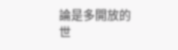論是多開放的世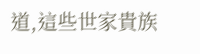道,這些世家貴族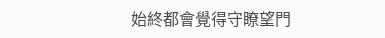始終都會覺得守瞭望門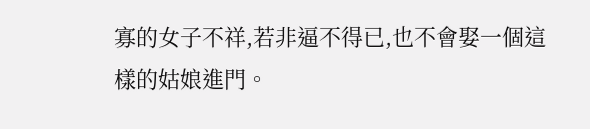寡的女子不祥,若非逼不得已,也不會娶一個這樣的姑娘進門。